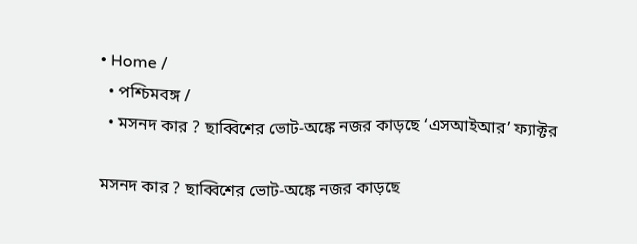• Home /
  • পশ্চিমবঙ্গ /
  • মসনদ কার ? ছাব্বিশের ভোট-অঙ্কে নজর কাড়ছে ‘এসআইআর’ ফ্যাক্টর

মসনদ কার ? ছাব্বিশের ভোট-অঙ্কে নজর কাড়ছে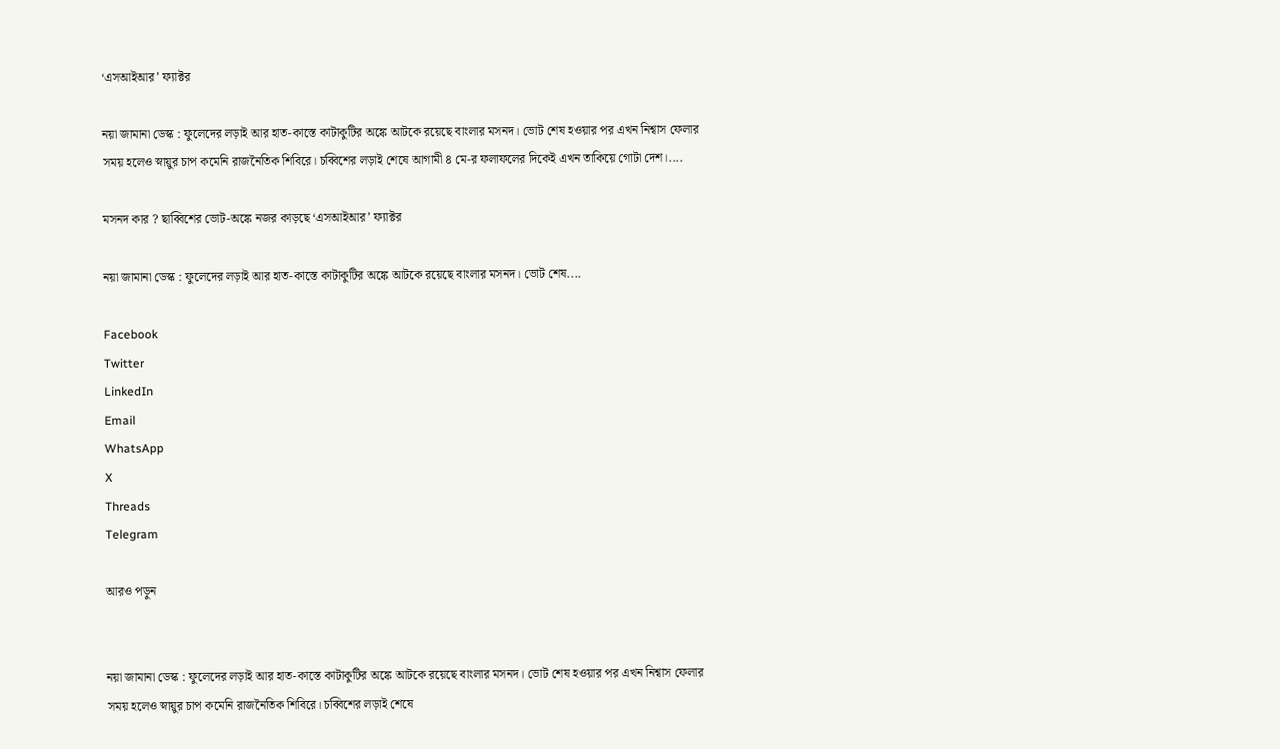‘এসআইআর’ ফ্যাক্টর

নয়া জামানা ডেস্ক : ফুলেদের লড়াই আর হাত-কাস্তে কাটাকুটির অঙ্কে আটকে রয়েছে বাংলার মসনদ। ভোট শেষ হওয়ার পর এখন নিশ্বাস ফেলার সময় হলেও স্নায়ুর চাপ কমেনি রাজনৈতিক শিবিরে। চব্বিশের লড়াই শেষে আগামী ৪ মে-র ফলাফলের দিকেই এখন তাকিয়ে গোটা দেশ।....

মসনদ কার ? ছাব্বিশের ভোট-অঙ্কে নজর কাড়ছে ‘এসআইআর’ ফ্যাক্টর

নয়া জামানা ডেস্ক : ফুলেদের লড়াই আর হাত-কাস্তে কাটাকুটির অঙ্কে আটকে রয়েছে বাংলার মসনদ। ভোট শেষ....

Facebook
Twitter
LinkedIn
Email
WhatsApp
X
Threads
Telegram

আরও পড়ুন


নয়া জামানা ডেস্ক : ফুলেদের লড়াই আর হাত-কাস্তে কাটাকুটির অঙ্কে আটকে রয়েছে বাংলার মসনদ। ভোট শেষ হওয়ার পর এখন নিশ্বাস ফেলার সময় হলেও স্নায়ুর চাপ কমেনি রাজনৈতিক শিবিরে। চব্বিশের লড়াই শেষে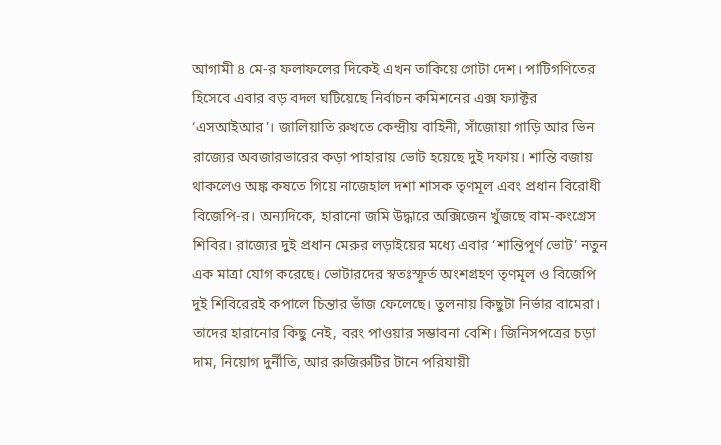আগামী ৪ মে-র ফলাফলের দিকেই এখন তাকিয়ে গোটা দেশ। পাটিগণিতের হিসেবে এবার বড় বদল ঘটিয়েছে নির্বাচন কমিশনের এক্স ফ্যাক্টর ‘এসআইআর’। জালিয়াতি রুখতে কেন্দ্রীয় বাহিনী, সাঁজোয়া গাড়ি আর ভিন রাজ্যের অবজারভারের কড়া পাহারায় ভোট হয়েছে দুই দফায়। শান্তি বজায় থাকলেও অঙ্ক কষতে গিয়ে নাজেহাল দশা শাসক তৃণমূল এবং প্রধান বিরোধী বিজেপি-র। অন্যদিকে, হারানো জমি উদ্ধারে অক্সিজেন খুঁজছে বাম-কংগ্রেস শিবির। রাজ্যের দুই প্রধান মেরুর লড়াইয়ের মধ্যে এবার ‘শান্তিপূর্ণ ভোট’ নতুন এক মাত্রা যোগ করেছে। ভোটারদের স্বতঃস্ফূর্ত অংশগ্রহণ তৃণমূল ও বিজেপি দুই শিবিরেরই কপালে চিন্তার ভাঁজ ফেলেছে। তুলনায় কিছুটা নির্ভার বামেরা। তাদের হারানোর কিছু নেই, বরং পাওয়ার সম্ভাবনা বেশি। জিনিসপত্রের চড়া দাম, নিয়োগ দুর্নীতি, আর রুজিরুটির টানে পরিযায়ী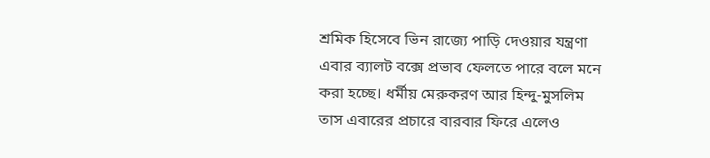শ্রমিক হিসেবে ভিন রাজ্যে পাড়ি দেওয়ার যন্ত্রণা এবার ব্যালট বক্সে প্রভাব ফেলতে পারে বলে মনে করা হচ্ছে। ধর্মীয় মেরুকরণ আর হিন্দু-মুসলিম তাস এবারের প্রচারে বারবার ফিরে এলেও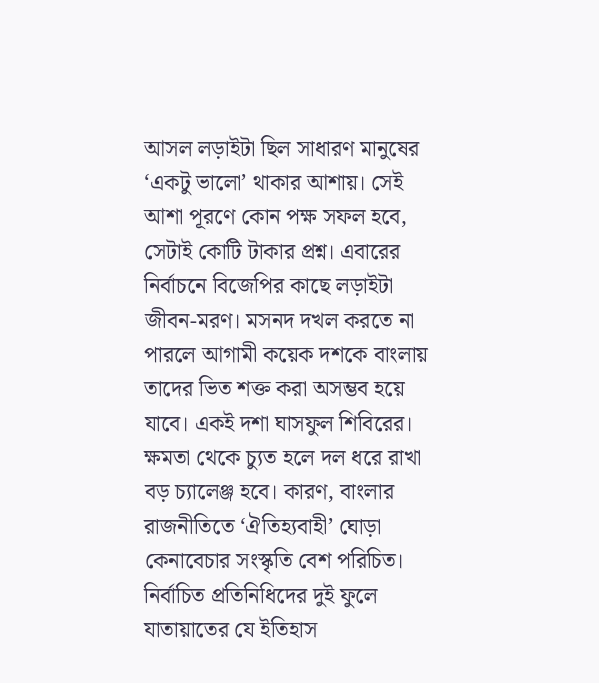আসল লড়াইটা ছিল সাধারণ মানুষের ‘একটু ভালো’ থাকার আশায়। সেই আশা পূরণে কোন পক্ষ সফল হবে, সেটাই কোটি টাকার প্রশ্ন। এবারের নির্বাচনে বিজেপির কাছে লড়াইটা জীবন-মরণ। মসনদ দখল করতে না পারলে আগামী কয়েক দশকে বাংলায় তাদের ভিত শক্ত করা অসম্ভব হয়ে যাবে। একই দশা ঘাসফুল শিবিরের। ক্ষমতা থেকে চ্যুত হলে দল ধরে রাখা বড় চ্যালেঞ্জ হবে। কারণ, বাংলার রাজনীতিতে ‘ঐতিহ্যবাহী’ ঘোড়া কেনাবেচার সংস্কৃতি বেশ পরিচিত। নির্বাচিত প্রতিনিধিদের দুই ফুলে যাতায়াতের যে ইতিহাস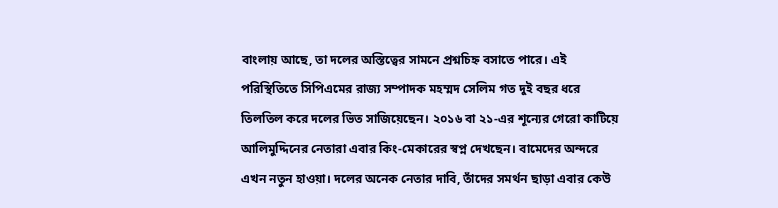বাংলায় আছে, তা দলের অস্তিত্বের সামনে প্রশ্নচিহ্ন বসাতে পারে। এই পরিস্থিতিতে সিপিএমের রাজ্য সম্পাদক মহম্মদ সেলিম গত দুই বছর ধরে তিলতিল করে দলের ভিত সাজিয়েছেন। ২০১৬ বা ২১-এর শূন্যের গেরো কাটিয়ে আলিমুদ্দিনের নেতারা এবার কিং-মেকারের স্বপ্ন দেখছেন। বামেদের অন্দরে এখন নতুন হাওয়া। দলের অনেক নেতার দাবি, তাঁদের সমর্থন ছাড়া এবার কেউ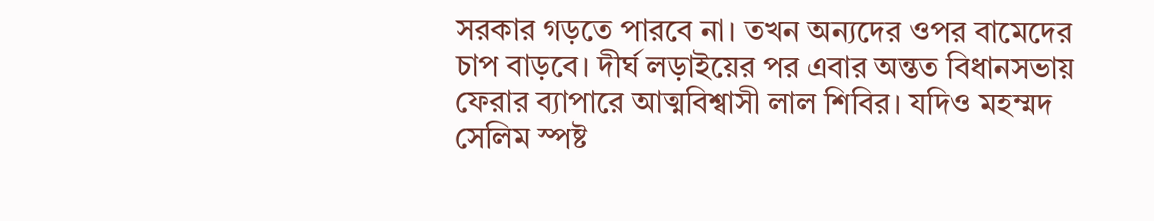সরকার গড়তে পারবে না। তখন অন্যদের ওপর বামেদের চাপ বাড়বে। দীর্ঘ লড়াইয়ের পর এবার অন্তত বিধানসভায় ফেরার ব্যাপারে আত্মবিশ্বাসী লাল শিবির। যদিও মহম্মদ সেলিম স্পষ্ট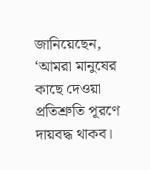জানিয়েছেন, ‘আমরা মানুষের কাছে দেওয়া প্রতিশ্রুতি পূরণে দায়বদ্ধ থাকব।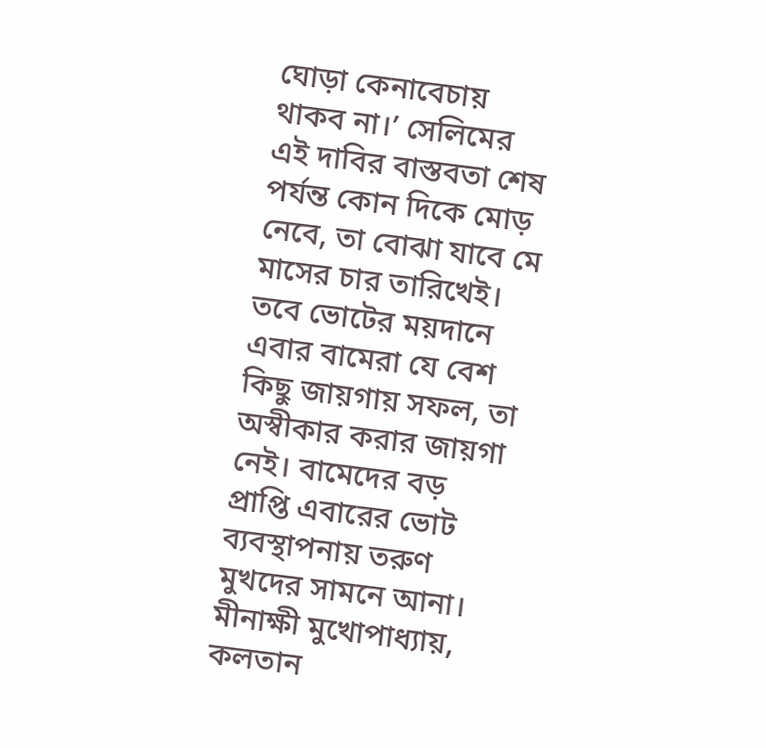ঘোড়া কেনাবেচায় থাকব না।’ সেলিমের এই দাবির বাস্তবতা শেষ পর্যন্ত কোন দিকে মোড় নেবে, তা বোঝা যাবে মে মাসের চার তারিখেই। তবে ভোটের ময়দানে এবার বামেরা যে বেশ কিছু জায়গায় সফল, তা অস্বীকার করার জায়গা নেই। বামেদের বড় প্রাপ্তি এবারের ভোট ব্যবস্থাপনায় তরুণ মুখদের সামনে আনা। মীনাক্ষী মুখোপাধ্যায়, কলতান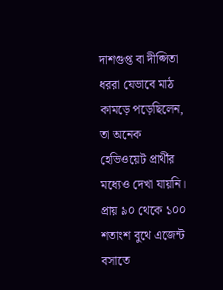দাশগুপ্ত বা দীপ্সিতা ধররা যেভাবে মাঠ কামড়ে পড়েছিলেন, তা অনেক হেভিওয়েট প্রার্থীর মধ্যেও দেখা যায়নি। প্রায় ৯০ থেকে ১০০ শতাংশ বুথে এজেন্ট বসাতে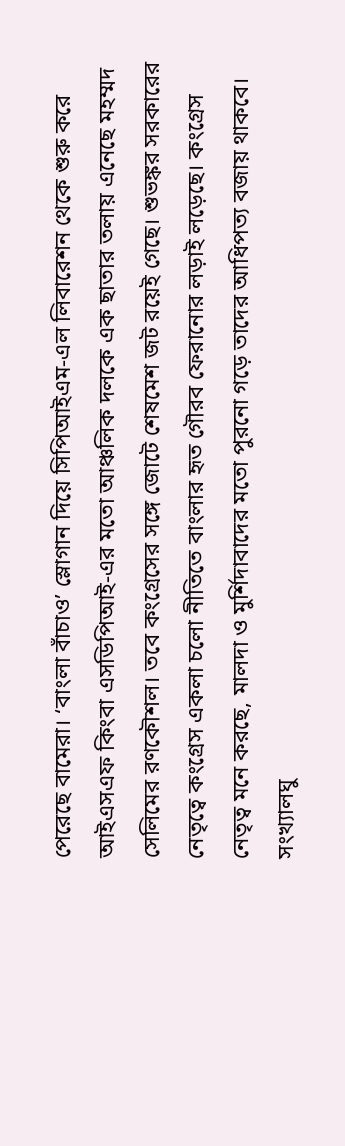পেরেছে বামেরা। ‘বাংলা বাঁচাও’ স্লোগান দিয়ে সিপিআইএম-এল লিবারেশন থেকে শুরু করে আইএসএফ কিংবা এসডিপিআই-এর মতো আঞ্চলিক দলকে এক ছাতার তলায় এনেছে মহম্মদ সেলিমের রণকৌশল। তবে কংগ্রেসের সঙ্গে জোটে শেষমেশ জট রয়েই গেছে। শুভঙ্কর সরকারের নেতৃত্বে কংগ্রেস একলা চলো নীতিতে বাংলার হৃত গৌরব ফেরানোর লড়াই লড়েছে। কংগ্রেস নেতৃত্ব মনে করছে, মালদা ও মুর্শিদাবাদের মতো পুরনো গড়ে তাদের আধিপত্য বজায় থাকবে। সংখ্যালঘু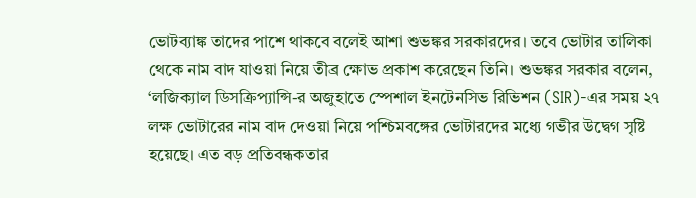ভোটব্যাঙ্ক তাদের পাশে থাকবে বলেই আশা শুভঙ্কর সরকারদের। তবে ভোটার তালিকা থেকে নাম বাদ যাওয়া নিয়ে তীব্র ক্ষোভ প্রকাশ করেছেন তিনি। শুভঙ্কর সরকার বলেন, ‘লজিক্যাল ডিসক্রিপ্যান্সি-র অজুহাতে স্পেশাল ইনটেনসিভ রিভিশন (SIR)-এর সময় ২৭ লক্ষ ভোটারের নাম বাদ দেওয়া নিয়ে পশ্চিমবঙ্গের ভোটারদের মধ্যে গভীর উদ্বেগ সৃষ্টি হয়েছে। এত বড় প্রতিবন্ধকতার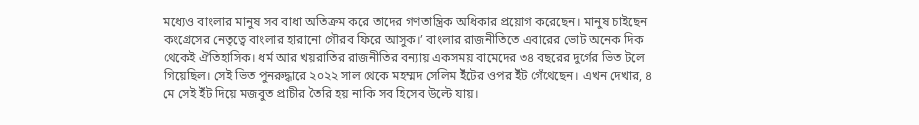মধ্যেও বাংলার মানুষ সব বাধা অতিক্রম করে তাদের গণতান্ত্রিক অধিকার প্রয়োগ করেছেন। মানুষ চাইছেন কংগ্রেসের নেতৃত্বে বাংলার হারানো গৌরব ফিরে আসুক।’ বাংলার রাজনীতিতে এবারের ভোট অনেক দিক থেকেই ঐতিহাসিক। ধর্ম আর খয়রাতির রাজনীতির বন্যায় একসময় বামেদের ৩৪ বছরের দুর্গের ভিত টলে গিয়েছিল। সেই ভিত পুনরুদ্ধারে ২০২২ সাল থেকে মহম্মদ সেলিম ইঁটের ওপর ইঁট গেঁথেছেন। এখন দেখার, ৪ মে সেই ইঁট দিয়ে মজবুত প্রাচীর তৈরি হয় নাকি সব হিসেব উল্টে যায়।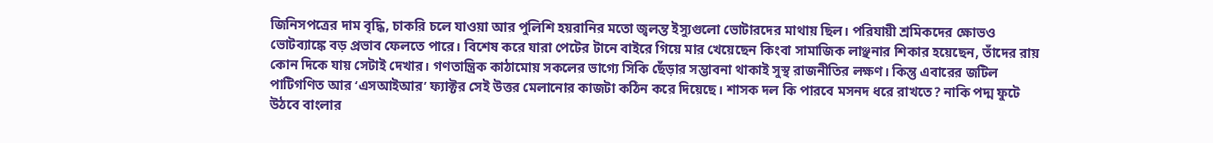জিনিসপত্রের দাম বৃদ্ধি, চাকরি চলে যাওয়া আর পুলিশি হয়রানির মতো জ্বলন্ত ইস্যুগুলো ভোটারদের মাথায় ছিল। পরিযায়ী শ্রমিকদের ক্ষোভও ভোটব্যাঙ্কে বড় প্রভাব ফেলতে পারে। বিশেষ করে যারা পেটের টানে বাইরে গিয়ে মার খেয়েছেন কিংবা সামাজিক লাঞ্ছনার শিকার হয়েছেন, তাঁদের রায় কোন দিকে যায় সেটাই দেখার। গণতান্ত্রিক কাঠামোয় সকলের ভাগ্যে সিকি ছেঁড়ার সম্ভাবনা থাকাই সুস্থ রাজনীতির লক্ষণ। কিন্তু এবারের জটিল পাটিগণিত আর ‘এসআইআর’ ফ্যাক্টর সেই উত্তর মেলানোর কাজটা কঠিন করে দিয়েছে। শাসক দল কি পারবে মসনদ ধরে রাখতে? নাকি পদ্ম ফুটে উঠবে বাংলার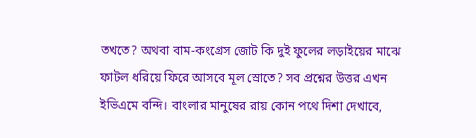তখতে? অথবা বাম-কংগ্রেস জোট কি দুই ফুলের লড়াইয়ের মাঝে ফাটল ধরিয়ে ফিরে আসবে মূল স্রোতে? সব প্রশ্নের উত্তর এখন ইভিএমে বন্দি। বাংলার মানুষের রায় কোন পথে দিশা দেখাবে,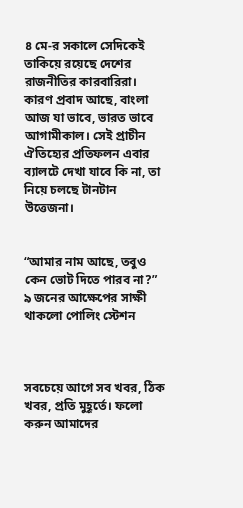৪ মে-র সকালে সেদিকেই তাকিয়ে রয়েছে দেশের রাজনীতির কারবারিরা। কারণ প্রবাদ আছে, বাংলা আজ যা ভাবে, ভারত ভাবে আগামীকাল। সেই প্রাচীন ঐতিহ্যের প্রতিফলন এবার ব্যালটে দেখা যাবে কি না, তা নিয়ে চলছে টানটান উত্তেজনা।


“আমার নাম আছে, তবুও কেন ভোট দিতে পারব না?” ৯ জনের আক্ষেপের সাক্ষী থাকলো পোলিং স্টেশন



সবচেয়ে আগে সব খবর, ঠিক খবর, প্রতি মুহূর্তে। ফলো করুন আমাদের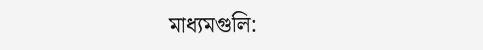মাধ্যমগুলি: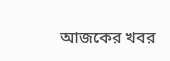আজকের খবর